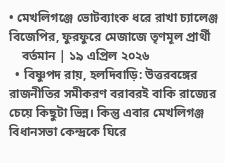• মেখলিগঞ্জে ভোটব্যাংক ধরে রাখা চ্যালেঞ্জ বিজেপির, ফুরফুরে মেজাজে তৃণমূল প্রার্থী
    বর্তমান | ১৯ এপ্রিল ২০২৬
  • বিষ্ণুপদ রায়, হলদিবাড়ি: উত্তরবঙ্গের রাজনীতির সমীকরণ বরাবরই বাকি রাজ্যের চেয়ে কিছুটা ভিন্ন। কিন্তু এবার মেখলিগঞ্জ বিধানসভা কেন্দ্রকে ঘিরে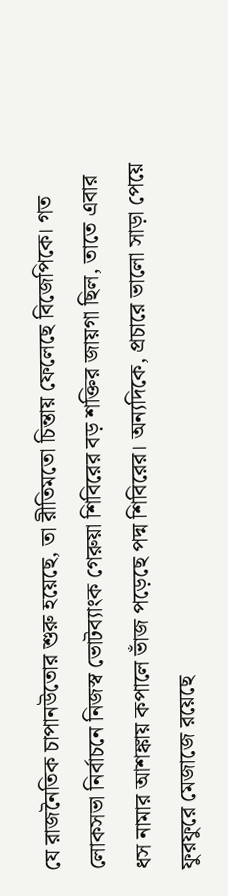যে রাজনৈতিক চাপানউতোর শুরু হয়েছে, তা রীতিমতো চিন্তায় ফেলেছে বিজেপিকে। গত লোকসভা নির্বাচনে নিজস্ব ভোটব্যাংক গেরুয়া শিবিরের বড় শক্তির জায়গা ছিল, তাতে এবার ধস নামার আশঙ্কায় কপালে ভাঁজ পড়েছে পদ্ম শিবিরের। অন্যদিকে, প্রচারে ভালো সাড়া পেয়ে ফুরফুরে মেজাজে রয়েছে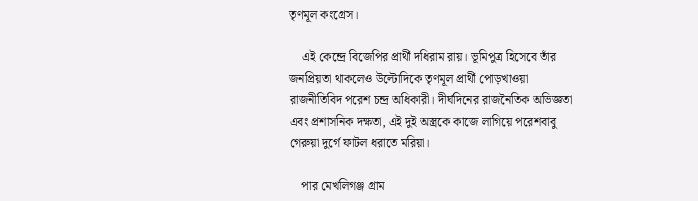তৃণমূল কংগ্রেস।

    এই কেন্দ্রে বিজেপির প্রার্থী দধিরাম রায়। ভূমিপুত্র হিসেবে তাঁর জনপ্রিয়তা থাকলেও উল্টোদিকে তৃণমূল প্রার্থী পোড়খাওয়া রাজনীতিবিদ পরেশ চন্দ্র অধিকারী। দীর্ঘদিনের রাজনৈতিক অভিজ্ঞতা এবং প্রশাসনিক দক্ষতা, এই দুই অস্ত্রকে কাজে লাগিয়ে পরেশবাবু গেরুয়া দুর্গে ফাটল ধরাতে মরিয়া।

    পার মেখলিগঞ্জ গ্রাম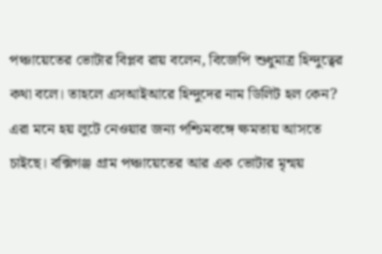পঞ্চায়েতের ভোটার বিপ্লব রায় বলেন, বিজেপি শুধুমাত্র হিন্দুত্বের কথা বলে। তাহলে এসআইআরে হিন্দুদের নাম ডিলিট হল কেন? এরা মনে হয় লুটে নেওয়ার জন্য পশ্চিমবঙ্গে ক্ষমতায় আসতে চাইছে। বক্সিগঞ্জ গ্রাম পঞ্চায়েতের আর এক ভোটার মৃন্ময়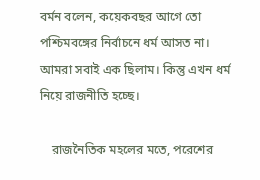বর্মন বলেন, কয়েকবছর আগে তো পশ্চিমবঙ্গের নির্বাচনে ধর্ম আসত না। আমরা সবাই এক ছিলাম। কিন্তু এখন ধর্ম নিয়ে রাজনীতি হচ্ছে।

    রাজনৈতিক মহলের মতে, পরেশের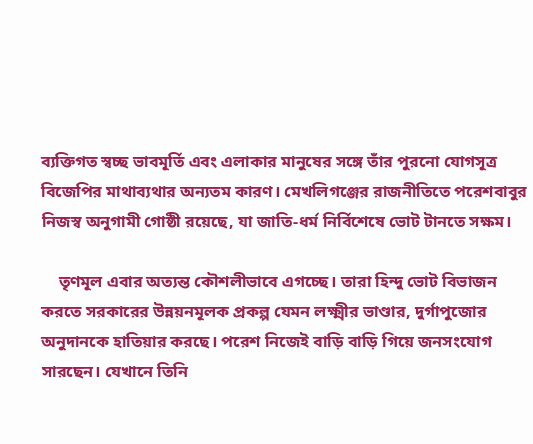ব্যক্তিগত স্বচ্ছ ভাবমূর্তি এবং এলাকার মানুষের সঙ্গে তাঁর পুরনো যোগসূত্র বিজেপির মাথাব্যথার অন্যতম কারণ। মেখলিগঞ্জের রাজনীতিতে পরেশবাবুর নিজস্ব অনুগামী গোষ্ঠী রয়েছে, যা জাতি-ধর্ম নির্বিশেষে ভোট টানতে সক্ষম।

    তৃণমূল এবার অত্যন্ত কৌশলীভাবে এগচ্ছে। তারা হিন্দু ভোট বিভাজন করতে সরকারের উন্নয়নমূলক প্রকল্প যেমন লক্ষ্মীর ভাণ্ডার, দুর্গাপুজোর অনুদানকে হাতিয়ার করছে। পরেশ নিজেই বাড়ি বাড়ি গিয়ে জনসংযোগ সারছেন। যেখানে তিনি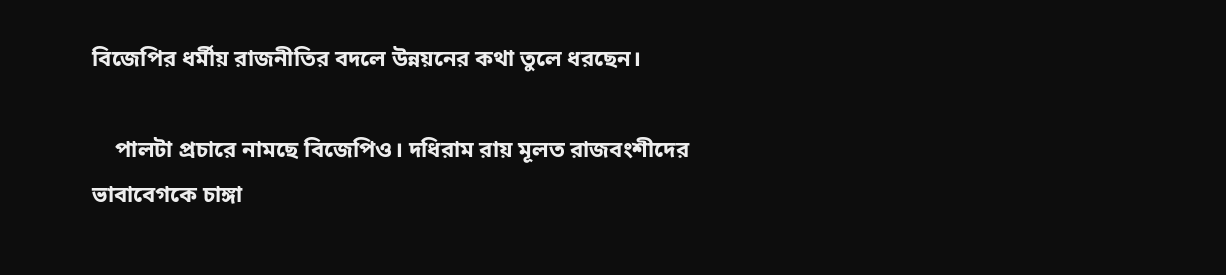বিজেপির ধর্মীয় রাজনীতির বদলে উন্নয়নের কথা তুলে ধরছেন।

    পালটা প্রচারে নামছে বিজেপিও। দধিরাম রায় মূলত রাজবংশীদের ভাবাবেগকে চাঙ্গা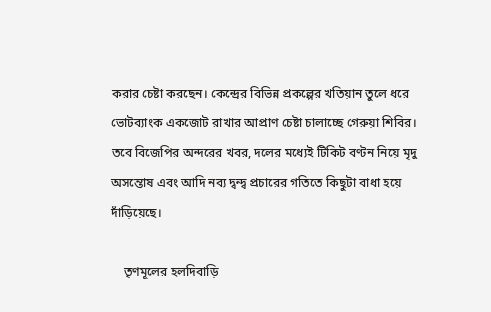করার চেষ্টা করছেন। কেন্দ্রের বিভিন্ন প্রকল্পের খতিয়ান তুলে ধরে ভোটব্যাংক একজোট রাখার আপ্রাণ চেষ্টা চালাচ্ছে গেরুয়া শিবির। তবে বিজেপির অন্দরের খবর, দলের মধ্যেই টিকিট বণ্টন নিয়ে মৃদু অসন্তোষ এবং আদি নব্য দ্বন্দ্ব প্রচারের গতিতে কিছুটা বাধা হয়ে দাঁড়িয়েছে।

    তৃণমূলের হলদিবাড়ি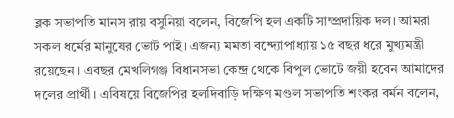ব্লক সভাপতি মানস রায় বসুনিয়া বলেন, বিজেপি হল একটি সাম্প্রদায়িক দল। আমরা সকল ধর্মের মানুষের ভোট পাই। এজন্য মমতা বন্দ্যোপাধ্যায় ১৫ বছর ধরে মুখ্যমন্ত্রী রয়েছেন। এবছর মেখলিগঞ্জ বিধানসভা কেন্দ্র থেকে বিপুল ভোটে জয়ী হবেন আমাদের দলের প্রার্থী। এবিষয়ে বিজেপির হলদিবাড়ি দক্ষিণ মণ্ডল সভাপতি শংকর বর্মন বলেন,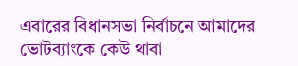এবারের বিধানসভা নির্বাচনে আমাদের ভোটব্যাংকে কেউ থাবা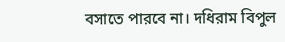বসাতে পারবে না। দধিরাম বিপুল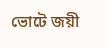ভোটে জয়ী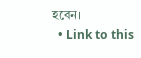হবেন।
  • Link to this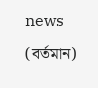news (বর্তমান)